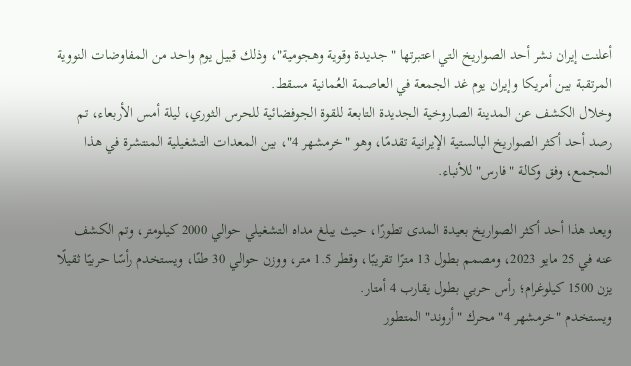أعلنت إيران نشر أحد الصواريخ التي اعتبرتها "جديدة وقوية وهجومية"، وذلك قبيل يوم واحد من المفاوضات النووية المرتقبة بين أمريكا وإيران يوم غد الجمعة في العاصمة العُمانية مسقط.
وخلال الكشف عن المدينة الصاروخية الجديدة التابعة للقوة الجوفضائية للحرس الثوري، ليلة أمس الأربعاء، تم رصد أحد أكثر الصواريخ البالستية الإيرانية تقدمًا، وهو "خرمشهر 4"، بين المعدات التشغيلية المنتشرة في هذا المجمع، وفق وكالة "فارس" للأنباء.

ويعد هذا أحد أكثر الصواريخ بعيدة المدى تطورًا، حيث يبلغ مداه التشغيلي حوالي 2000 كيلومتر، وتم الكشف عنه في 25 مايو 2023، ومصمم بطول 13 مترًا تقريبًا، وقطر 1.5 متر، ووزن حوالي 30 طنًا، ويستخدم رأسًا حربيًا ثقيلًا يزن 1500 كيلوغرام؛ رأس حربي بطول يقارب 4 أمتار.
ويستخدم "خرمشهر 4" محرك "أروند" المتطور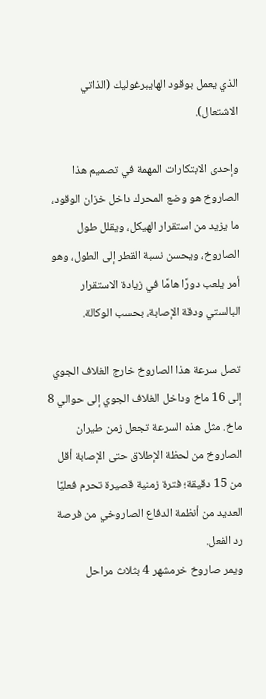الذي يعمل بوقود الهايبرغوليك (الذاتي الاشتعال).

وإحدى الابتكارات المهمة في تصميم هذا الصاروخ هو وضع المحرك داخل خزان الوقود، ما يزيد من استقرار الهيكل، ويقلل طول الصاروخ، ويحسن نسبة القطر إلى الطول، وهو أمر يلعب دورًا هامًا في زيادة الاستقرار البالستي ودقة الإصابة، بحسب الوكالة.

تصل سرعة هذا الصاروخ خارج الغلاف الجوي إلى 16 ماخ وداخل الغلاف الجوي إلى حوالي 8 ماخ. مثل هذه السرعة تجعل زمن طيران الصاروخ من لحظة الإطلاق حتى الإصابة أقل من 15 دقيقة؛ فترة زمنية قصيرة تحرم فعليًا العديد من أنظمة الدفاع الصاروخي من فرصة رد الفعل.
ويمر صاروخ خرمشهر 4 بثلاث مراحل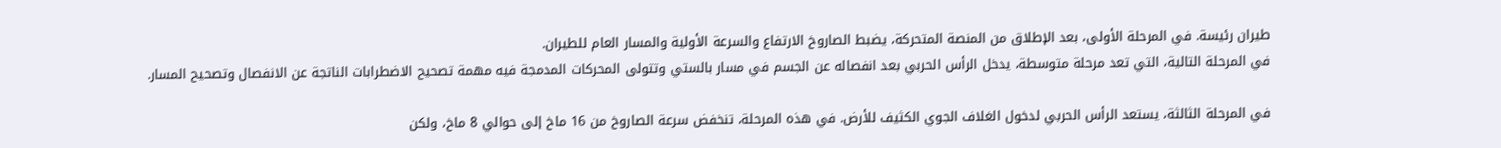طيران رئيسة. في المرحلة الأولى، بعد الإطلاق من المنصة المتحركة، يضبط الصاروخ الارتفاع والسرعة الأولية والمسار العام للطيران.
في المرحلة التالية، التي تعد مرحلة متوسطة، يدخل الرأس الحربي بعد انفصاله عن الجسم في مسار بالستي وتتولى المحركات المدمجة فيه مهمة تصحيح الاضطرابات الناتجة عن الانفصال وتصحيح المسار.

في المرحلة الثالثة، يستعد الرأس الحربي لدخول الغلاف الجوي الكثيف للأرض. في هذه المرحلة، تنخفض سرعة الصاروخ من 16 ماخ إلى حوالي 8 ماخ، ولكن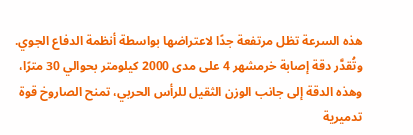هذه السرعة تظل مرتفعة جدًا لاعتراضها بواسطة أنظمة الدفاع الجوي.
وتُقدَّر دقة إصابة خرمشهر 4 على مدى 2000 كيلومتر بحوالي 30 مترًا، وهذه الدقة إلى جانب الوزن الثقيل للرأس الحربي، تمنح الصاروخ قوة تدميرية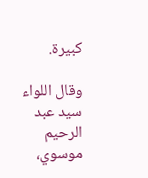كبيرة.

وقال اللواء سيد عبد الرحيم موسوي،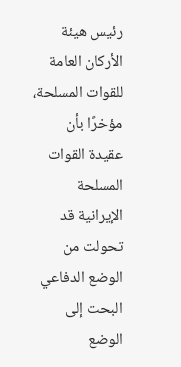رئيس هيئة الأركان العامة للقوات المسلحة، مؤخرًا بأن عقيدة القوات المسلحة الإيرانية قد تحولت من الوضع الدفاعي البحت إلى الوضع